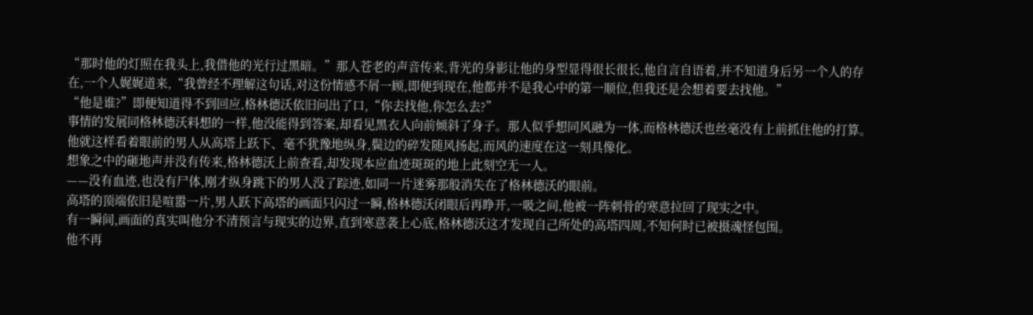“那时他的灯照在我头上,我借他的光行过黑暗。”那人苍老的声音传来,背光的身影让他的身型显得很长很长,他自言自语着,并不知道身后另一个人的存在,一个人娓娓道来,“我曾经不理解这句话,对这份情感不屑一顾,即便到现在,他都并不是我心中的第一顺位,但我还是会想着要去找他。”
“他是谁?”即便知道得不到回应,格林德沃依旧问出了口,“你去找他,你怎么去?”
事情的发展同格林德沃料想的一样,他没能得到答案,却看见黑衣人向前倾斜了身子。那人似乎想同风融为一体,而格林德沃也丝毫没有上前抓住他的打算。他就这样看着眼前的男人从高塔上跃下、毫不犹豫地纵身,鬓边的碎发随风扬起,而风的速度在这一刻具像化。
想象之中的砸地声并没有传来,格林德沃上前查看,却发现本应血迹斑斑的地上此刻空无一人。
——没有血迹,也没有尸体,刚才纵身跳下的男人没了踪迹,如同一片迷雾那般消失在了格林德沃的眼前。
高塔的顶端依旧是喧嚣一片,男人跃下高塔的画面只闪过一瞬,格林德沃闭眼后再睁开,一吸之间,他被一阵刺骨的寒意拉回了现实之中。
有一瞬间,画面的真实叫他分不清预言与现实的边界,直到寒意袭上心底,格林德沃这才发现自己所处的高塔四周,不知何时已被摄魂怪包围。
他不再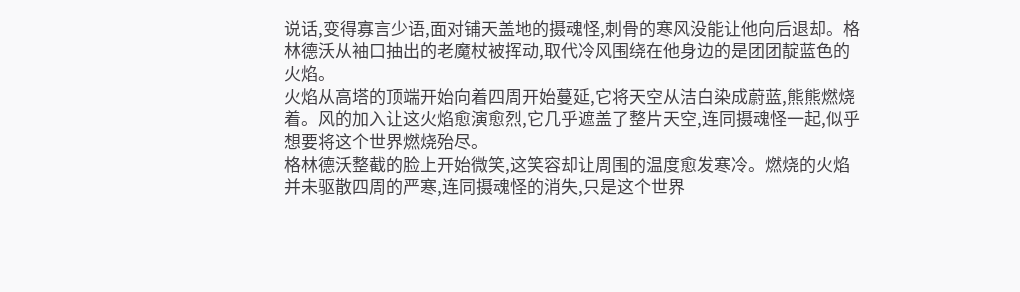说话,变得寡言少语,面对铺天盖地的摄魂怪,刺骨的寒风没能让他向后退却。格林德沃从袖口抽出的老魔杖被挥动,取代冷风围绕在他身边的是团团靛蓝色的火焰。
火焰从高塔的顶端开始向着四周开始蔓延,它将天空从洁白染成蔚蓝,熊熊燃烧着。风的加入让这火焰愈演愈烈,它几乎遮盖了整片天空,连同摄魂怪一起,似乎想要将这个世界燃烧殆尽。
格林德沃整截的脸上开始微笑,这笑容却让周围的温度愈发寒冷。燃烧的火焰并未驱散四周的严寒,连同摄魂怪的消失,只是这个世界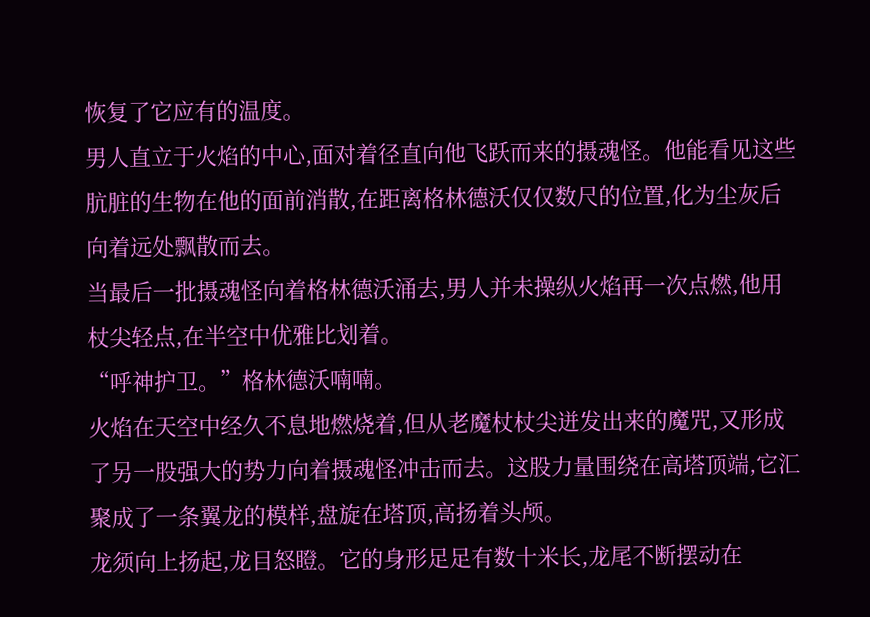恢复了它应有的温度。
男人直立于火焰的中心,面对着径直向他飞跃而来的摄魂怪。他能看见这些肮脏的生物在他的面前消散,在距离格林德沃仅仅数尺的位置,化为尘灰后向着远处飘散而去。
当最后一批摄魂怪向着格林德沃涌去,男人并未操纵火焰再一次点燃,他用杖尖轻点,在半空中优雅比划着。
“呼神护卫。”格林德沃喃喃。
火焰在天空中经久不息地燃烧着,但从老魔杖杖尖迸发出来的魔咒,又形成了另一股强大的势力向着摄魂怪冲击而去。这股力量围绕在高塔顶端,它汇聚成了一条翼龙的模样,盘旋在塔顶,高扬着头颅。
龙须向上扬起,龙目怒瞪。它的身形足足有数十米长,龙尾不断摆动在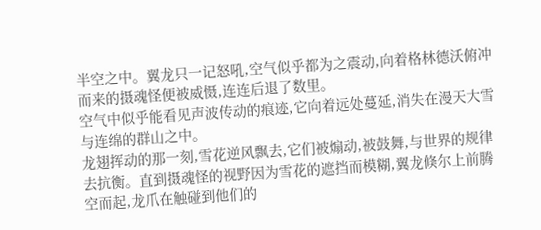半空之中。翼龙只一记怒吼,空气似乎都为之震动,向着格林德沃俯冲而来的摄魂怪便被威慑,连连后退了数里。
空气中似乎能看见声波传动的痕迹,它向着远处蔓延,消失在漫天大雪与连绵的群山之中。
龙翅挥动的那一刻,雪花逆风飘去,它们被煽动,被鼓舞,与世界的规律去抗衡。直到摄魂怪的视野因为雪花的遮挡而模糊,翼龙倏尔上前腾空而起,龙爪在触碰到他们的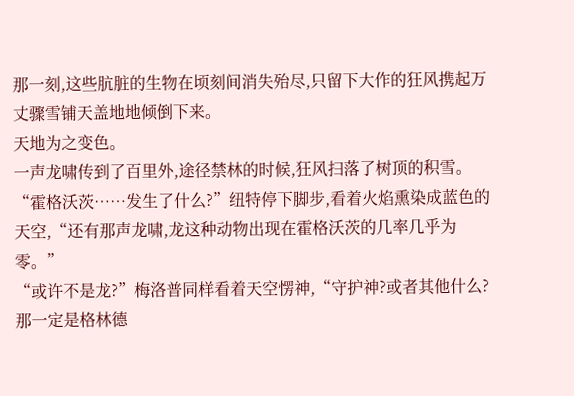那一刻,这些肮脏的生物在顷刻间消失殆尽,只留下大作的狂风携起万丈骤雪铺天盖地地倾倒下来。
天地为之变色。
一声龙啸传到了百里外,途径禁林的时候,狂风扫落了树顶的积雪。
“霍格沃茨……发生了什么?”纽特停下脚步,看着火焰熏染成蓝色的天空,“还有那声龙啸,龙这种动物出现在霍格沃茨的几率几乎为零。”
“或许不是龙?”梅洛普同样看着天空愣神,“守护神?或者其他什么?那一定是格林德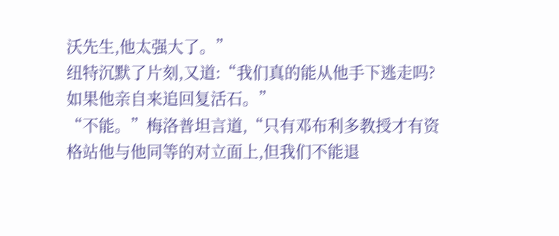沃先生,他太强大了。”
纽特沉默了片刻,又道:“我们真的能从他手下逃走吗?如果他亲自来追回复活石。”
“不能。”梅洛普坦言道,“只有邓布利多教授才有资格站他与他同等的对立面上,但我们不能退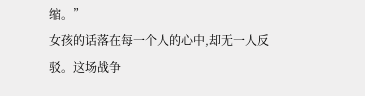缩。”
女孩的话落在每一个人的心中,却无一人反驳。这场战争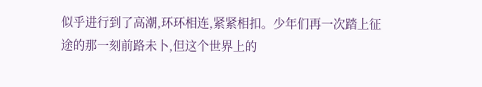似乎进行到了高潮,环环相连,紧紧相扣。少年们再一次踏上征途的那一刻前路未卜,但这个世界上的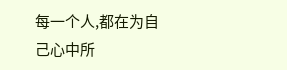每一个人,都在为自己心中所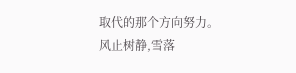取代的那个方向努力。
风止树静,雪落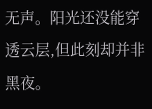无声。阳光还没能穿透云层,但此刻却并非黑夜。